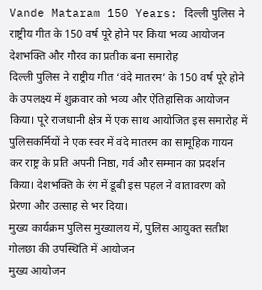Vande Mataram 150 Years: दिल्ली पुलिस ने राष्ट्रीय गीत के 150 वर्ष पूरे होने पर किया भव्य आयोजन
देशभक्ति और गौरव का प्रतीक बना समारोह
दिल्ली पुलिस ने राष्ट्रीय गीत ‘वंदे मातरम’ के 150 वर्ष पूरे होने के उपलक्ष्य में शुक्रवार को भव्य और ऐतिहासिक आयोजन किया। पूरे राजधानी क्षेत्र में एक साथ आयोजित इस समारोह में पुलिसकर्मियों ने एक स्वर में वंदे मातरम का सामूहिक गायन कर राष्ट्र के प्रति अपनी निष्ठा, गर्व और सम्मान का प्रदर्शन किया। देशभक्ति के रंग में डूबी इस पहल ने वातावरण को प्रेरणा और उत्साह से भर दिया।
मुख्य कार्यक्रम पुलिस मुख्यालय में, पुलिस आयुक्त सतीश गोलछा की उपस्थिति में आयोजन
मुख्य आयोजन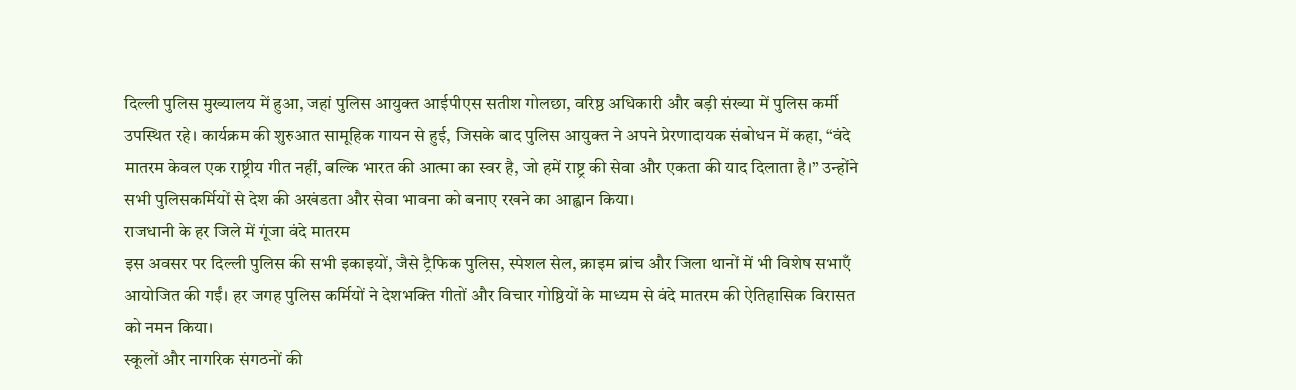दिल्ली पुलिस मुख्यालय में हुआ, जहां पुलिस आयुक्त आईपीएस सतीश गोलछा, वरिष्ठ अधिकारी और बड़ी संख्या में पुलिस कर्मी उपस्थित रहे। कार्यक्रम की शुरुआत सामूहिक गायन से हुई, जिसके बाद पुलिस आयुक्त ने अपने प्रेरणादायक संबोधन में कहा, “वंदे मातरम केवल एक राष्ट्रीय गीत नहीं, बल्कि भारत की आत्मा का स्वर है, जो हमें राष्ट्र की सेवा और एकता की याद दिलाता है।” उन्होंने सभी पुलिसकर्मियों से देश की अखंडता और सेवा भावना को बनाए रखने का आह्वान किया।
राजधानी के हर जिले में गूंजा वंदे मातरम
इस अवसर पर दिल्ली पुलिस की सभी इकाइयों, जैसे ट्रैफिक पुलिस, स्पेशल सेल, क्राइम ब्रांच और जिला थानों में भी विशेष सभाएँ आयोजित की गईं। हर जगह पुलिस कर्मियों ने देशभक्ति गीतों और विचार गोष्ठियों के माध्यम से वंदे मातरम की ऐतिहासिक विरासत को नमन किया।
स्कूलों और नागरिक संगठनों की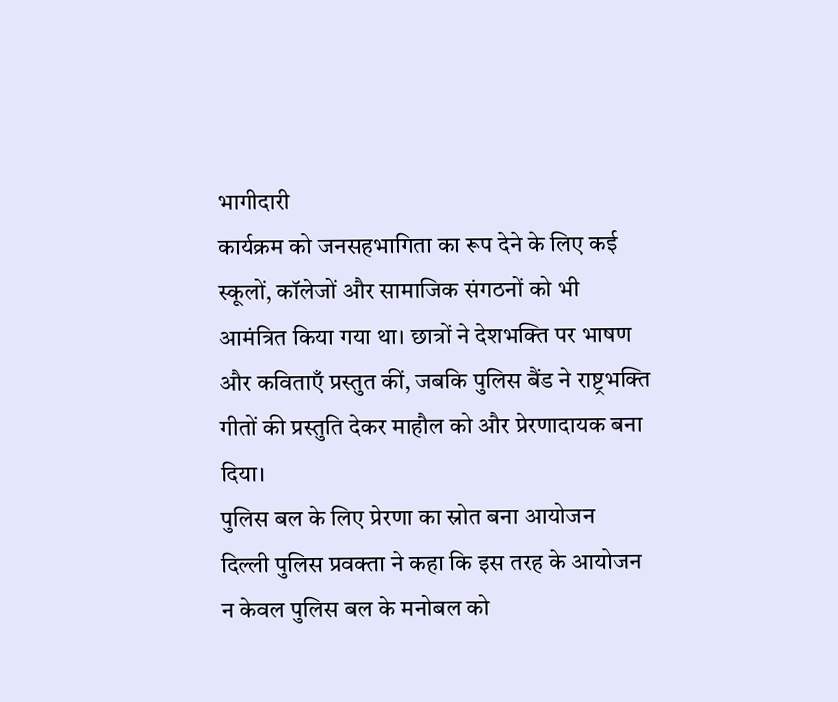भागीदारी
कार्यक्रम को जनसहभागिता का रूप देने के लिए कई स्कूलों, कॉलेजों और सामाजिक संगठनों को भी आमंत्रित किया गया था। छात्रों ने देशभक्ति पर भाषण और कविताएँ प्रस्तुत कीं, जबकि पुलिस बैंड ने राष्ट्रभक्ति गीतों की प्रस्तुति देकर माहौल को और प्रेरणादायक बना दिया।
पुलिस बल के लिए प्रेरणा का स्रोत बना आयोजन
दिल्ली पुलिस प्रवक्ता ने कहा कि इस तरह के आयोजन न केवल पुलिस बल के मनोबल को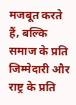मजबूत करते हैं, बल्कि समाज के प्रति जिम्मेदारी और राष्ट्र के प्रति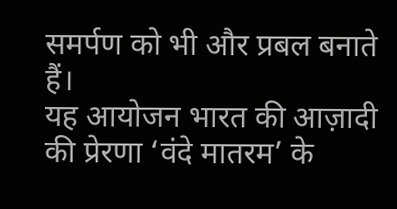समर्पण को भी और प्रबल बनाते हैं।
यह आयोजन भारत की आज़ादी की प्रेरणा ‘वंदे मातरम’ के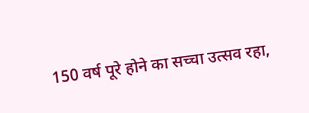150 वर्ष पूरे होने का सच्चा उत्सव रहा,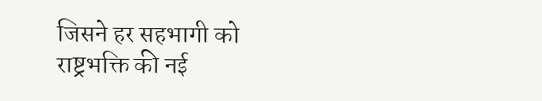जिसने हर सहभागी को राष्ट्रभक्ति की नई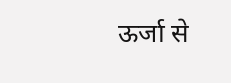ऊर्जा से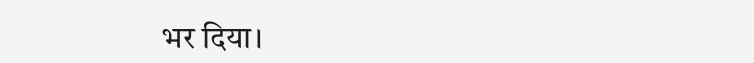भर दिया।